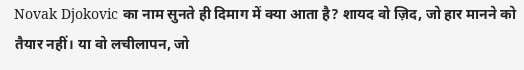Novak Djokovic का नाम सुनते ही दिमाग में क्या आता है? शायद वो ज़िद, जो हार मानने को तैयार नहीं। या वो लचीलापन, जो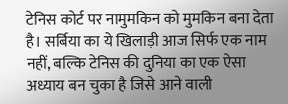टेनिस कोर्ट पर नामुमकिन को मुमकिन बना देता है। सर्बिया का ये खिलाड़ी आज सिर्फ एक नाम नहीं, बल्कि टेनिस की दुनिया का एक ऐसा अध्याय बन चुका है जिसे आने वाली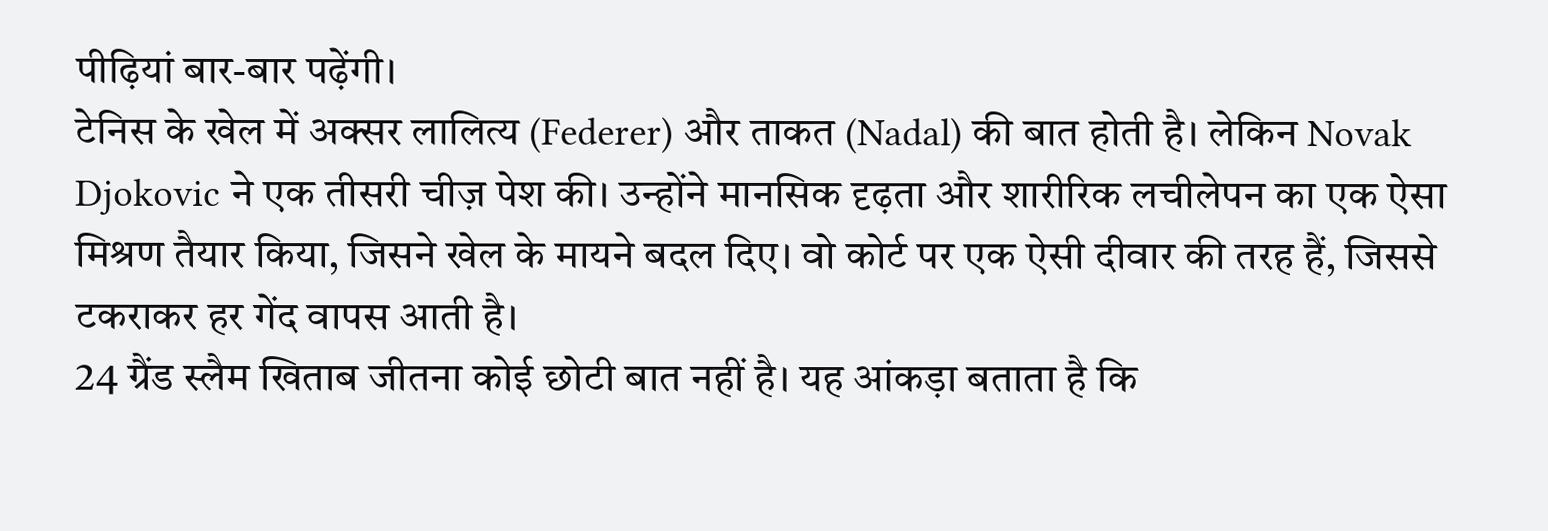पीढ़ियां बार-बार पढ़ेंगी।
टेनिस के खेल में अक्सर लालित्य (Federer) और ताकत (Nadal) की बात होती है। लेकिन Novak Djokovic ने एक तीसरी चीज़ पेश की। उन्होंने मानसिक दृढ़ता और शारीरिक लचीलेपन का एक ऐसा मिश्रण तैयार किया, जिसने खेल के मायने बदल दिए। वो कोर्ट पर एक ऐसी दीवार की तरह हैं, जिससे टकराकर हर गेंद वापस आती है।
24 ग्रैंड स्लैम खिताब जीतना कोई छोटी बात नहीं है। यह आंकड़ा बताता है कि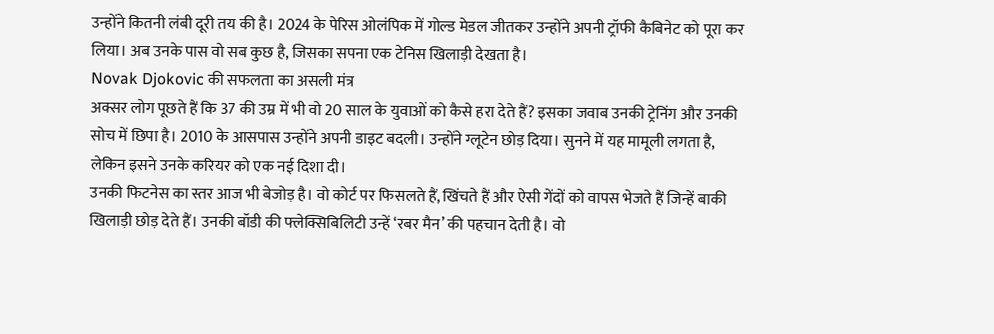उन्होंने कितनी लंबी दूरी तय की है। 2024 के पेरिस ओलंपिक में गोल्ड मेडल जीतकर उन्होंने अपनी ट्रॉफी कैबिनेट को पूरा कर लिया। अब उनके पास वो सब कुछ है, जिसका सपना एक टेनिस खिलाड़ी देखता है।
Novak Djokovic की सफलता का असली मंत्र
अक्सर लोग पूछते हैं कि 37 की उम्र में भी वो 20 साल के युवाओं को कैसे हरा देते हैं? इसका जवाब उनकी ट्रेनिंग और उनकी सोच में छिपा है। 2010 के आसपास उन्होंने अपनी डाइट बदली। उन्होंने ग्लूटेन छोड़ दिया। सुनने में यह मामूली लगता है, लेकिन इसने उनके करियर को एक नई दिशा दी।
उनकी फिटनेस का स्तर आज भी बेजोड़ है। वो कोर्ट पर फिसलते हैं, खिंचते हैं और ऐसी गेंदों को वापस भेजते हैं जिन्हें बाकी खिलाड़ी छोड़ देते हैं। उनकी बॉडी की फ्लेक्सिबिलिटी उन्हें ‘रबर मैन’ की पहचान देती है। वो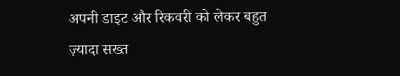अपनी डाइट और रिकवरी को लेकर बहुत ज़्यादा सख्त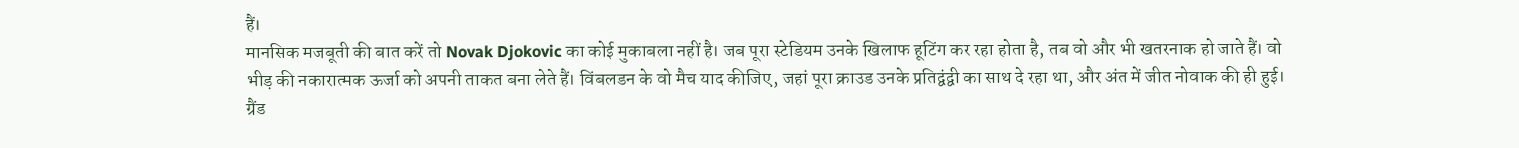हैं।
मानसिक मजबूती की बात करें तो Novak Djokovic का कोई मुकाबला नहीं है। जब पूरा स्टेडियम उनके खिलाफ हूटिंग कर रहा होता है, तब वो और भी खतरनाक हो जाते हैं। वो भीड़ की नकारात्मक ऊर्जा को अपनी ताकत बना लेते हैं। विंबलडन के वो मैच याद कीजिए, जहां पूरा क्राउड उनके प्रतिद्वंद्वी का साथ दे रहा था, और अंत में जीत नोवाक की ही हुई।
ग्रैंड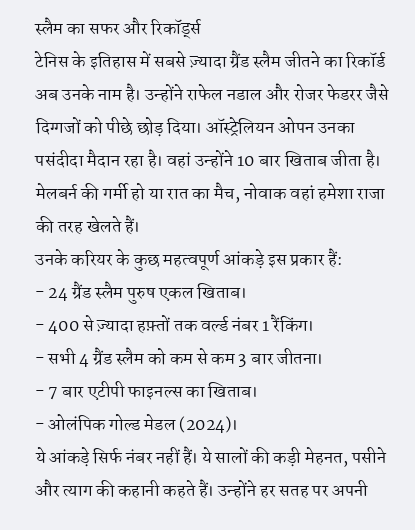स्लैम का सफर और रिकॉर्ड्स
टेनिस के इतिहास में सबसे ज़्यादा ग्रैंड स्लैम जीतने का रिकॉर्ड अब उनके नाम है। उन्होंने राफेल नडाल और रोजर फेडरर जैसे दिग्गजों को पीछे छोड़ दिया। ऑस्ट्रेलियन ओपन उनका पसंदीदा मैदान रहा है। वहां उन्होंने 10 बार खिताब जीता है। मेलबर्न की गर्मी हो या रात का मैच, नोवाक वहां हमेशा राजा की तरह खेलते हैं।
उनके करियर के कुछ महत्वपूर्ण आंकड़े इस प्रकार हैं:
- 24 ग्रैंड स्लैम पुरुष एकल खिताब।
- 400 से ज़्यादा हफ़्तों तक वर्ल्ड नंबर 1 रैंकिंग।
- सभी 4 ग्रैंड स्लैम को कम से कम 3 बार जीतना।
- 7 बार एटीपी फाइनल्स का खिताब।
- ओलंपिक गोल्ड मेडल (2024)।
ये आंकड़े सिर्फ नंबर नहीं हैं। ये सालों की कड़ी मेहनत, पसीने और त्याग की कहानी कहते हैं। उन्होंने हर सतह पर अपनी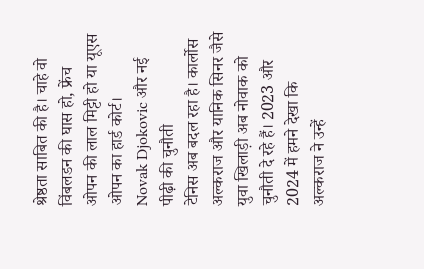श्रेष्ठता साबित की है। चाहे वो विंबलडन की घास हो, फ्रेंच ओपन की लाल मिट्टी हो या यूएस ओपन का हार्ड कोर्ट।
Novak Djokovic और नई पीढ़ी की चुनौती
टेनिस अब बदल रहा है। कार्लोस अल्कराज और यानिक सिनर जैसे युवा खिलाड़ी अब नोवाक को चुनौती दे रहे हैं। 2023 और 2024 में हमने देखा कि अल्कराज ने उन्हें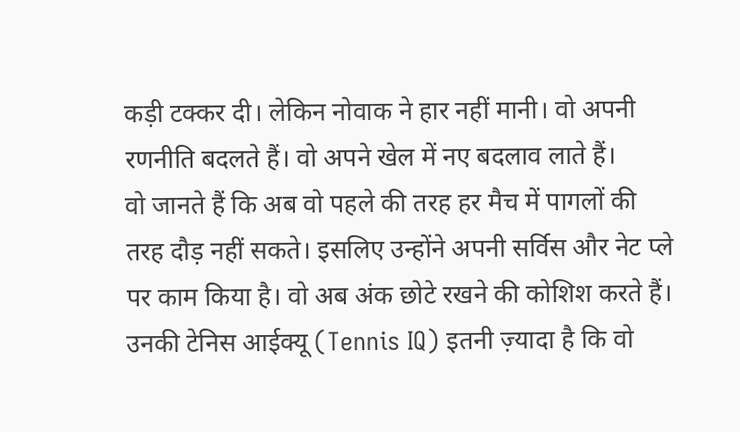कड़ी टक्कर दी। लेकिन नोवाक ने हार नहीं मानी। वो अपनी रणनीति बदलते हैं। वो अपने खेल में नए बदलाव लाते हैं।
वो जानते हैं कि अब वो पहले की तरह हर मैच में पागलों की तरह दौड़ नहीं सकते। इसलिए उन्होंने अपनी सर्विस और नेट प्ले पर काम किया है। वो अब अंक छोटे रखने की कोशिश करते हैं। उनकी टेनिस आईक्यू (Tennis IQ) इतनी ज़्यादा है कि वो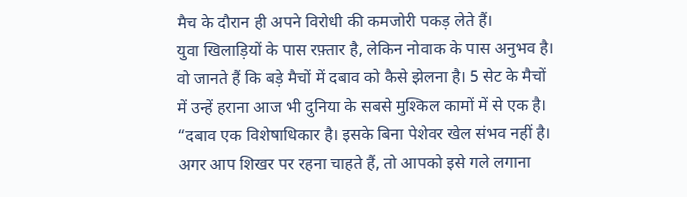मैच के दौरान ही अपने विरोधी की कमजोरी पकड़ लेते हैं।
युवा खिलाड़ियों के पास रफ़्तार है, लेकिन नोवाक के पास अनुभव है। वो जानते हैं कि बड़े मैचों में दबाव को कैसे झेलना है। 5 सेट के मैचों में उन्हें हराना आज भी दुनिया के सबसे मुश्किल कामों में से एक है।
“दबाव एक विशेषाधिकार है। इसके बिना पेशेवर खेल संभव नहीं है। अगर आप शिखर पर रहना चाहते हैं, तो आपको इसे गले लगाना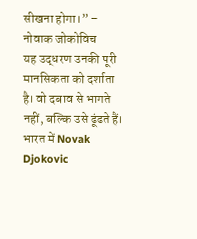सीखना होगा।” – नोवाक जोकोविच
यह उद्धरण उनकी पूरी मानसिकता को दर्शाता है। वो दबाव से भागते नहीं, बल्कि उसे ढूंढते हैं।
भारत में Novak Djokovic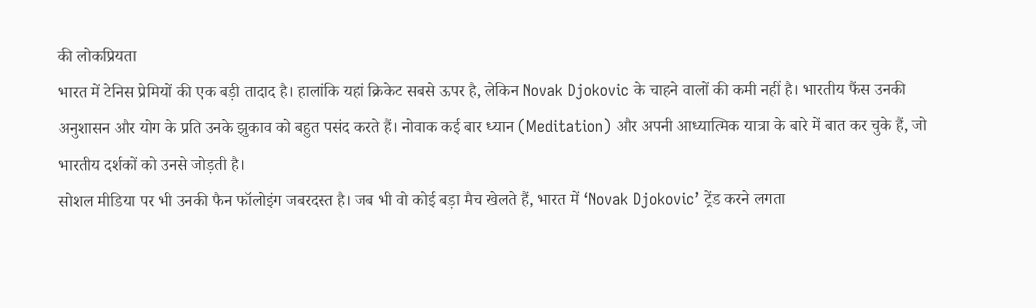की लोकप्रियता
भारत में टेनिस प्रेमियों की एक बड़ी तादाद है। हालांकि यहां क्रिकेट सबसे ऊपर है, लेकिन Novak Djokovic के चाहने वालों की कमी नहीं है। भारतीय फैंस उनकी अनुशासन और योग के प्रति उनके झुकाव को बहुत पसंद करते हैं। नोवाक कई बार ध्यान (Meditation) और अपनी आध्यात्मिक यात्रा के बारे में बात कर चुके हैं, जो भारतीय दर्शकों को उनसे जोड़ती है।
सोशल मीडिया पर भी उनकी फैन फॉलोइंग जबरदस्त है। जब भी वो कोई बड़ा मैच खेलते हैं, भारत में ‘Novak Djokovic’ ट्रेंड करने लगता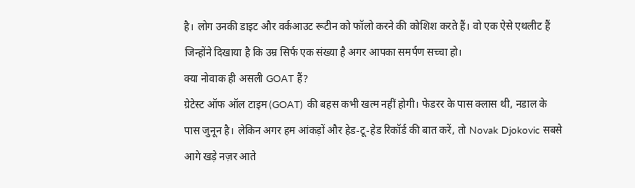है। लोग उनकी डाइट और वर्कआउट रूटीन को फॉलो करने की कोशिश करते हैं। वो एक ऐसे एथलीट हैं जिन्होंने दिखाया है कि उम्र सिर्फ एक संख्या है अगर आपका समर्पण सच्चा हो।
क्या नोवाक ही असली GOAT हैं?
ग्रेटेस्ट ऑफ ऑल टाइम (GOAT) की बहस कभी खत्म नहीं होगी। फेडरर के पास क्लास थी, नडाल के पास जुनून है। लेकिन अगर हम आंकड़ों और हेड-टू-हेड रिकॉर्ड की बात करें, तो Novak Djokovic सबसे आगे खड़े नज़र आते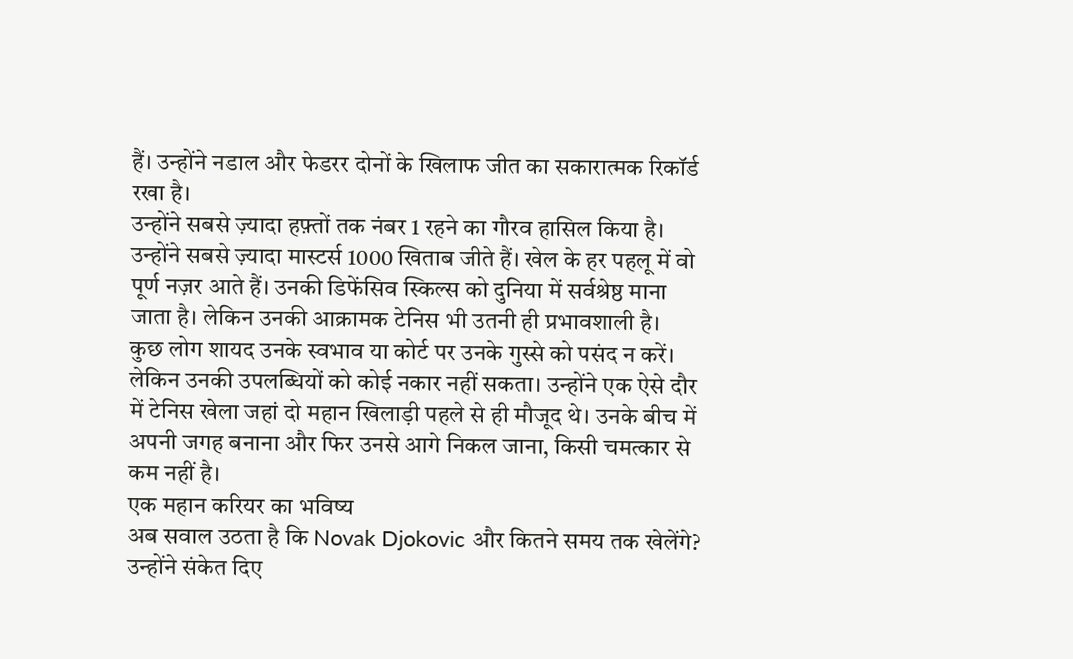हैं। उन्होंने नडाल और फेडरर दोनों के खिलाफ जीत का सकारात्मक रिकॉर्ड रखा है।
उन्होंने सबसे ज़्यादा हफ़्तों तक नंबर 1 रहने का गौरव हासिल किया है। उन्होंने सबसे ज़्यादा मास्टर्स 1000 खिताब जीते हैं। खेल के हर पहलू में वो पूर्ण नज़र आते हैं। उनकी डिफेंसिव स्किल्स को दुनिया में सर्वश्रेष्ठ माना जाता है। लेकिन उनकी आक्रामक टेनिस भी उतनी ही प्रभावशाली है।
कुछ लोग शायद उनके स्वभाव या कोर्ट पर उनके गुस्से को पसंद न करें। लेकिन उनकी उपलब्धियों को कोई नकार नहीं सकता। उन्होंने एक ऐसे दौर में टेनिस खेला जहां दो महान खिलाड़ी पहले से ही मौजूद थे। उनके बीच में अपनी जगह बनाना और फिर उनसे आगे निकल जाना, किसी चमत्कार से कम नहीं है।
एक महान करियर का भविष्य
अब सवाल उठता है कि Novak Djokovic और कितने समय तक खेलेंगे? उन्होंने संकेत दिए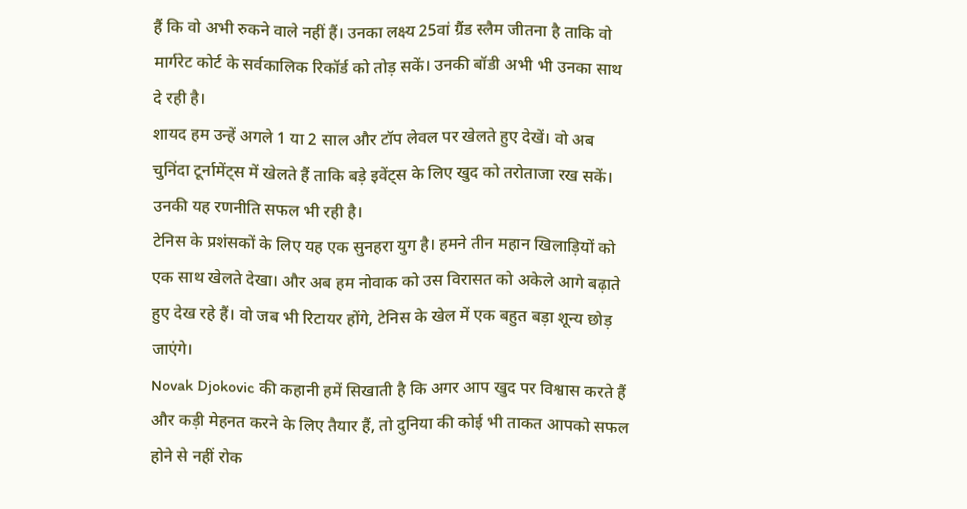हैं कि वो अभी रुकने वाले नहीं हैं। उनका लक्ष्य 25वां ग्रैंड स्लैम जीतना है ताकि वो मार्गरेट कोर्ट के सर्वकालिक रिकॉर्ड को तोड़ सकें। उनकी बॉडी अभी भी उनका साथ दे रही है।
शायद हम उन्हें अगले 1 या 2 साल और टॉप लेवल पर खेलते हुए देखें। वो अब चुनिंदा टूर्नामेंट्स में खेलते हैं ताकि बड़े इवेंट्स के लिए खुद को तरोताजा रख सकें। उनकी यह रणनीति सफल भी रही है।
टेनिस के प्रशंसकों के लिए यह एक सुनहरा युग है। हमने तीन महान खिलाड़ियों को एक साथ खेलते देखा। और अब हम नोवाक को उस विरासत को अकेले आगे बढ़ाते हुए देख रहे हैं। वो जब भी रिटायर होंगे, टेनिस के खेल में एक बहुत बड़ा शून्य छोड़ जाएंगे।
Novak Djokovic की कहानी हमें सिखाती है कि अगर आप खुद पर विश्वास करते हैं और कड़ी मेहनत करने के लिए तैयार हैं, तो दुनिया की कोई भी ताकत आपको सफल होने से नहीं रोक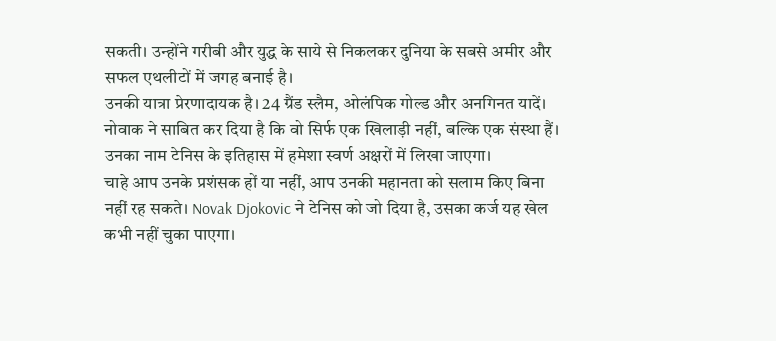सकती। उन्होंने गरीबी और युद्ध के साये से निकलकर दुनिया के सबसे अमीर और सफल एथलीटों में जगह बनाई है।
उनकी यात्रा प्रेरणादायक है। 24 ग्रैंड स्लैम, ओलंपिक गोल्ड और अनगिनत यादें। नोवाक ने साबित कर दिया है कि वो सिर्फ एक खिलाड़ी नहीं, बल्कि एक संस्था हैं। उनका नाम टेनिस के इतिहास में हमेशा स्वर्ण अक्षरों में लिखा जाएगा।
चाहे आप उनके प्रशंसक हों या नहीं, आप उनकी महानता को सलाम किए बिना नहीं रह सकते। Novak Djokovic ने टेनिस को जो दिया है, उसका कर्ज यह खेल कभी नहीं चुका पाएगा।